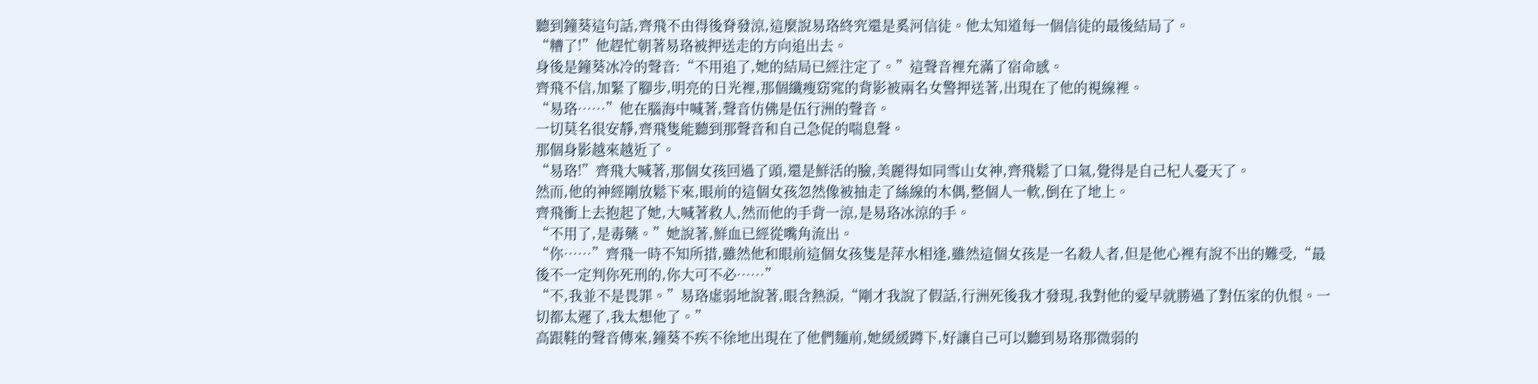聽到鐘葵這句話,齊飛不由得後脊發涼,這麼說易珞終究還是奚河信徒。他太知道每一個信徒的最後結局了。
“糟了!”他趕忙朝著易珞被押送走的方向追出去。
身後是鐘葵冰冷的聲音:“不用追了,她的結局已經注定了。”這聲音裡充滿了宿命感。
齊飛不信,加緊了腳步,明亮的日光裡,那個纖瘦窈窕的背影被兩名女警押送著,出現在了他的視線裡。
“易珞……”他在腦海中喊著,聲音仿佛是伍行洲的聲音。
一切莫名很安靜,齊飛隻能聽到那聲音和自己急促的喘息聲。
那個身影越來越近了。
“易珞!”齊飛大喊著,那個女孩回過了頭,還是鮮活的臉,美麗得如同雪山女神,齊飛鬆了口氣,覺得是自己杞人憂天了。
然而,他的神經剛放鬆下來,眼前的這個女孩忽然像被抽走了絲線的木偶,整個人一軟,倒在了地上。
齊飛衝上去抱起了她,大喊著救人,然而他的手背一涼,是易珞冰涼的手。
“不用了,是毒藥。”她說著,鮮血已經從嘴角流出。
“你……”齊飛一時不知所措,雖然他和眼前這個女孩隻是萍水相逢,雖然這個女孩是一名殺人者,但是他心裡有說不出的難受,“最後不一定判你死刑的,你大可不必……”
“不,我並不是畏罪。”易珞虛弱地說著,眼含熱淚,“剛才我說了假話,行洲死後我才發現,我對他的愛早就勝過了對伍家的仇恨。一切都太遲了,我太想他了。”
高跟鞋的聲音傳來,鐘葵不疾不徐地出現在了他們麵前,她緩緩蹲下,好讓自己可以聽到易珞那微弱的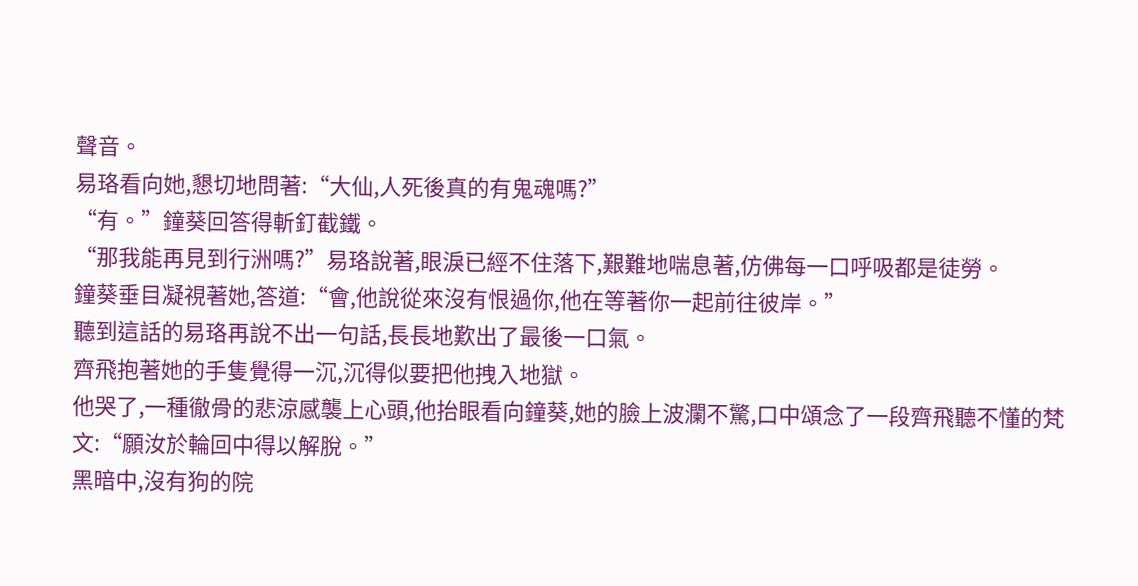聲音。
易珞看向她,懇切地問著:“大仙,人死後真的有鬼魂嗎?”
“有。”鐘葵回答得斬釘截鐵。
“那我能再見到行洲嗎?”易珞說著,眼淚已經不住落下,艱難地喘息著,仿佛每一口呼吸都是徒勞。
鐘葵垂目凝視著她,答道:“會,他說從來沒有恨過你,他在等著你一起前往彼岸。”
聽到這話的易珞再說不出一句話,長長地歎出了最後一口氣。
齊飛抱著她的手隻覺得一沉,沉得似要把他拽入地獄。
他哭了,一種徹骨的悲涼感襲上心頭,他抬眼看向鐘葵,她的臉上波瀾不驚,口中頌念了一段齊飛聽不懂的梵文:“願汝於輪回中得以解脫。”
黑暗中,沒有狗的院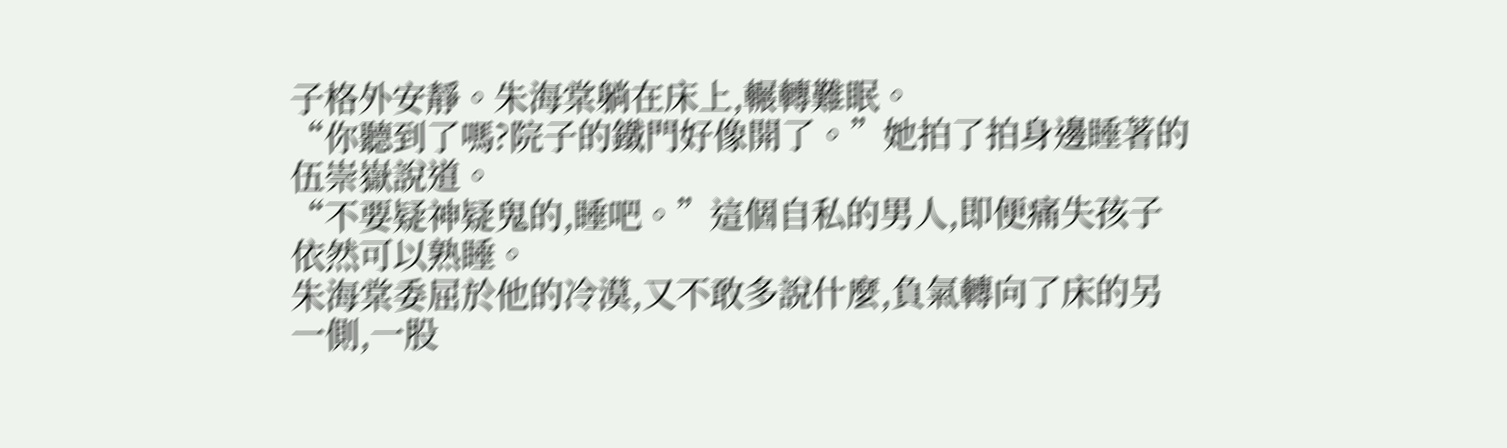子格外安靜。朱海棠躺在床上,輾轉難眠。
“你聽到了嗎?院子的鐵門好像開了。”她拍了拍身邊睡著的伍崇嶽說道。
“不要疑神疑鬼的,睡吧。”這個自私的男人,即便痛失孩子依然可以熟睡。
朱海棠委屈於他的冷漠,又不敢多說什麼,負氣轉向了床的另一側,一股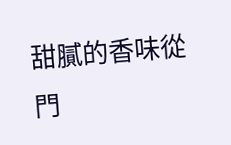甜膩的香味從門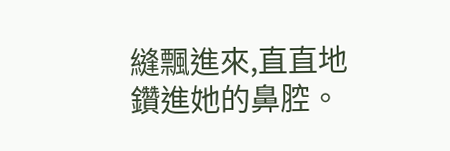縫飄進來,直直地鑽進她的鼻腔。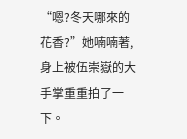“嗯?冬天哪來的花香?”她喃喃著,身上被伍崇嶽的大手掌重重拍了一下。